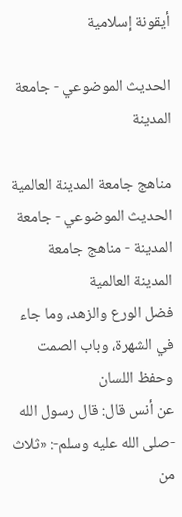أيقونة إسلامية

الحديث الموضوعي - جامعة المدينة

مناهج جامعة المدينة العالمية
الحديث الموضوعي - جامعة المدينة - مناهج جامعة المدينة العالمية
فضل الورع والزهد، وما جاء في الشهرة، وباب الصمت وحفظ اللسان
عن أنس قال: قال رسول الله -صلى الله عليه وسلم-: «ثلاث من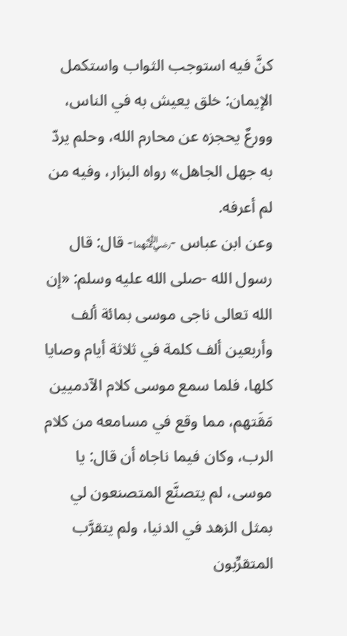كنَّ فيه استوجب الثواب واستكمل الإيمان: خلق يعيش به في الناس، وورعٌ يحجزه عن محارم الله، وحلم يردّ به جهل الجاهل» رواه البزار، وفيه من لم أعرفه.
وعن ابن عباس -﵄- قال: قال رسول الله -صلى الله عليه وسلم: «إن الله تعالى ناجى موسى بمائة ألف وأربعين ألف كلمة في ثلاثة أيام وصايا كلها، فلما سمع موسى كلام الآدميين مَقَتهم، مما وقع في مسامعه من كلام الرب، وكان فيما ناجاه أن قال: يا موسى، لم يتصنَّع المتصنعون لي بمثل الزهد في الدنيا، ولم يتقرَّب المتقرِّبون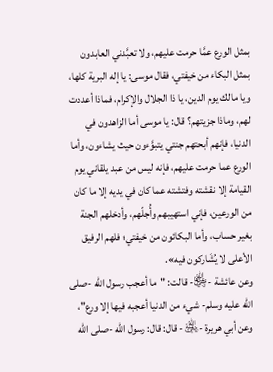بمثل الورع عمَّا حرمت عليهم، ولا تعبَّدني العابدون بمثل البكاء من خيفتي، فقال موسى: يا إله البرية كلها، ويا مالك يوم الدين، يا ذا الجلال والإكرام، فماذا أعددت لهم، وماذا جزيتهم؟ قال: يا موسى أما الزاهدون في الدنيا، فإنهم أبحتهم جنتي يتبوَّءون حيث يشاءون، وأما الورع عما حرمت عليهم، فإنه ليس من عبد يلقاني يوم القيامة إلا نقشته وفتشته عما كان في يديه إلا ما كان من الورعين، فإني استهيبهم وأُجلّهم، وأدخلهم الجنة بغير حساب، وأما البكائون من خيفتي؛ فلهم الرفيق الأعلى لا يُشَاركون فيه».
وعن عائشة -﵂- قالت: "ما أعجب رسول الله -صلى الله عليه وسلم- شيء من الدنيا أعجبه فيها إلا ورع"، وعن أبي هريرة -﵁- قال: قال: رسول الله -صلى الله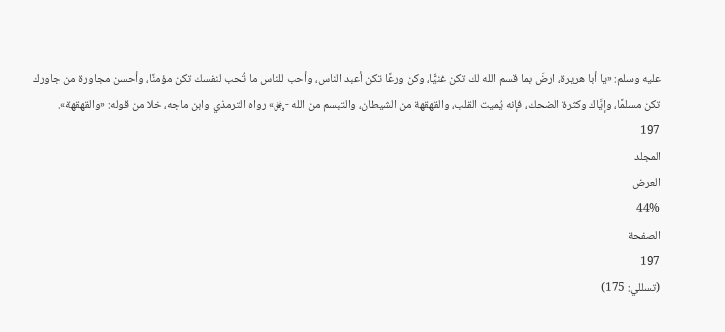عليه وسلم: «يا أبا هريرة، ارضَ بما قسم الله لك تكن غنيًّا، وكن ورعًا تكن أعبد الناس، وأحب للناس ما تُحب لنفسك تكن مؤمنًا، وأحسن مجاورة من جاورك تكن مسلمًا، وإيَّاك وكثرة الضحك، فإنه يُميت القلب، والقهقهة من الشيطان، والتبسم من الله -﷿» رواه الترمذي وابن ماجه، خلا من قوله: «والقهقهة».
197
المجلد
العرض
44%
الصفحة
197
(تسللي: 175)